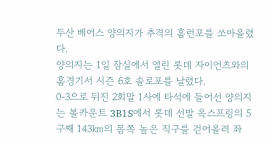두산 베어스 양의지가 추격의 홈런포를 쏘아올렸다.
양의지는 1일 잠실에서 열린 롯데 자이언츠와의 홈경기서 시즌 6호 솔로포를 날렸다.
0-3으로 뒤진 2회말 1사에 타석에 들어선 양의지는 볼카운트 3B1S에서 롯데 선발 옥스프링의 5구째 143㎞의 몸쪽 높은 직구를 걷어올려 좌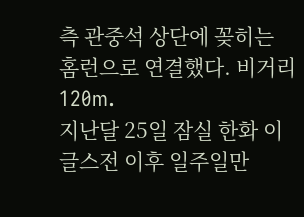측 관중석 상단에 꽂히는 홈런으로 연결했다. 비거리 120m.
지난달 25일 잠실 한화 이글스전 이후 일주일만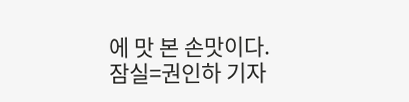에 맛 본 손맛이다.
잠실=권인하 기자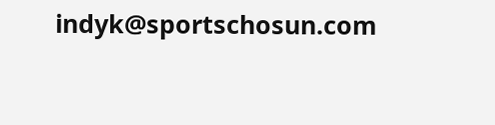indyk@sportschosun.com